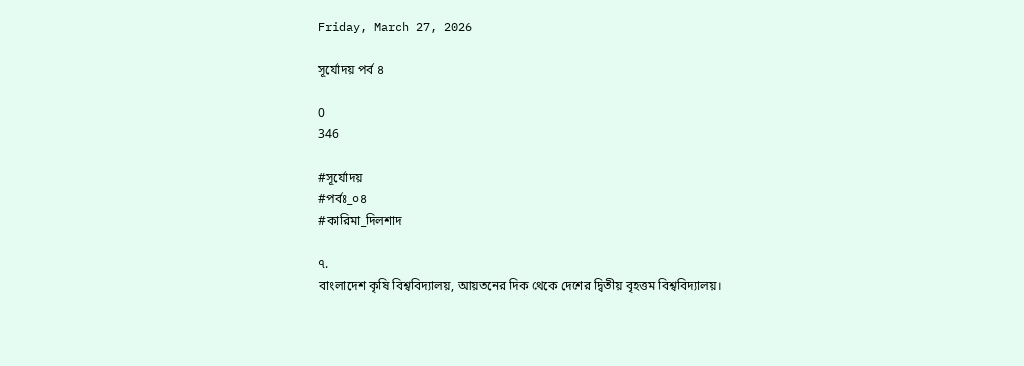Friday, March 27, 2026

সূর্যোদয় পর্ব ৪

0
346

#সূর্যোদয়
#পর্বঃ_০৪
#কারিমা_দিলশাদ

৭.
বাংলাদেশ কৃষি বিশ্ববিদ্যালয়, আয়তনের দিক থেকে দেশের দ্বিতীয় বৃহত্তম বিশ্ববিদ্যালয়।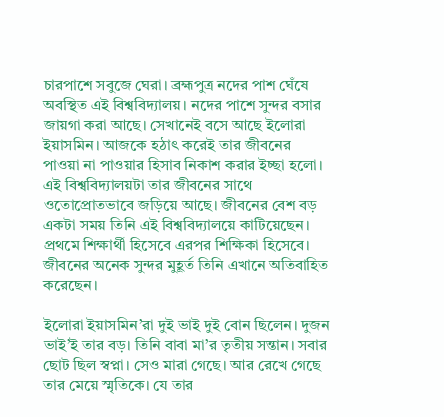চারপাশে সবুজে ঘেরা। ব্রহ্মপুত্র নদের পাশ ঘেঁষে অবস্থিত এই বিশ্ববিদ্যালয়। নদের পাশে সুন্দর বসার জায়গা করা আছে। সেখানেই বসে আছে ইলোরা ইয়াসমিন। আজকে হঠাৎ করেই তার জীবনের পাওয়া না পাওয়ার হিসাব নিকাশ করার ইচ্ছা হলো।
এই বিশ্ববিদ্যালয়টা তার জীবনের সাথে ওতোপ্রোতভাবে জড়িয়ে আছে। জীবনের বেশ বড় একটা সময় তিনি এই বিশ্ববিদ্যালয়ে কাটিয়েছেন। প্রথমে শিক্ষার্থী হিসেবে এরপর শিক্ষিকা হিসেবে। জীবনের অনেক সুন্দর মুহূর্ত তিনি এখানে অতিবাহিত করেছেন।

ইলোরা ইয়াসমিন’রা দুই ভাই দুই বোন ছিলেন। দুজন ভাই’ই তার বড়। তিনি বাবা মা’র তৃতীয় সন্তান। সবার ছোট ছিল স্বপ্না। সেও মারা গেছে। আর রেখে গেছে তার মেয়ে স্মৃতিকে। যে তার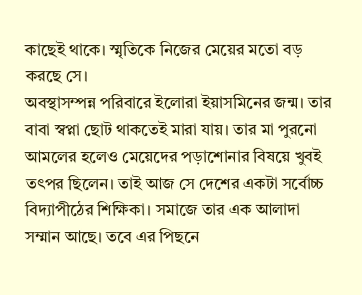কাছেই থাকে। স্মৃতিকে নিজের মেয়ের মতো বড় করছে সে।
অবস্থাসম্পন্ন পরিবারে ইলোরা ইয়াসমিনের জন্ম। তার বাবা স্বপ্না ছোট থাকতেই মারা যায়। তার মা পুরনো আমলের হলেও মেয়েদের পড়াশোনার বিষয়ে খুবই তৎপর ছিলেন। তাই আজ সে দেশের একটা সর্বোচ্চ বিদ্যাপীঠের শিক্ষিকা। সমাজে তার এক আলাদা সম্মান আছে। তবে এর পিছনে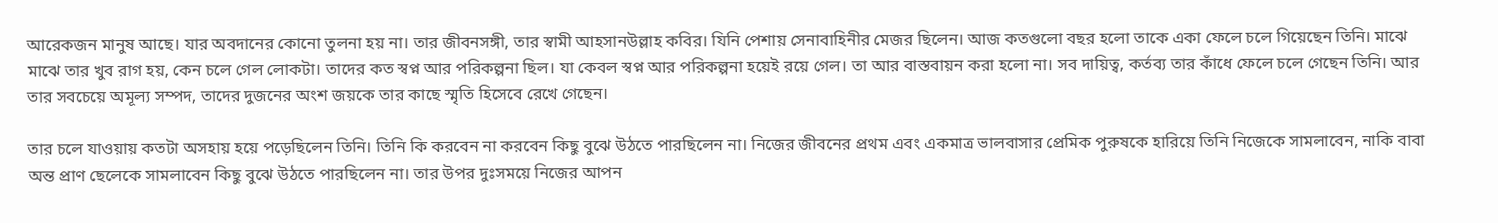আরেকজন মানুষ আছে। যার অবদানের কোনো তুলনা হয় না। তার জীবনসঙ্গী, তার স্বামী আহসানউল্লাহ কবির। যিনি পেশায় সেনাবাহিনীর মেজর ছিলেন। আজ কতগুলো বছর হলো তাকে একা ফেলে চলে গিয়েছেন তিনি। মাঝে মাঝে তার খুব রাগ হয়, কেন চলে গেল লোকটা। তাদের কত স্বপ্ন আর পরিকল্পনা ছিল। যা কেবল স্বপ্ন আর পরিকল্পনা হয়েই রয়ে গেল। তা আর বাস্তবায়ন করা হলো না। সব দায়িত্ব, কর্তব্য তার কাঁধে ফেলে চলে গেছেন তিনি। আর তার সবচেয়ে অমূল্য সম্পদ, তাদের দুজনের অংশ জয়কে তার কাছে স্মৃতি হিসেবে রেখে গেছেন।

তার চলে যাওয়ায় কতটা অসহায় হয়ে পড়েছিলেন তিনি। তিনি কি করবেন না করবেন কিছু বুঝে উঠতে পারছিলেন না। নিজের জীবনের প্রথম এবং একমাত্র ভালবাসার প্রেমিক পুরুষকে হারিয়ে তিনি নিজেকে সামলাবেন, নাকি বাবা অন্ত প্রাণ ছেলেকে সামলাবেন কিছু বুঝে উঠতে পারছিলেন না। তার উপর দুঃসময়ে নিজের আপন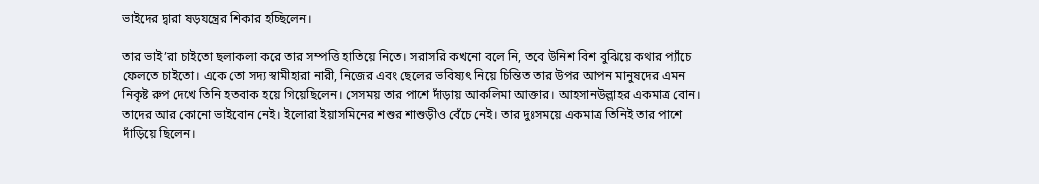ভাইদের দ্বারা ষড়যন্ত্রের শিকার হচ্ছিলেন।

তার ভাই’রা চাইতো ছলাকলা করে তার সম্পত্তি হাতিয়ে নিতে। সরাসরি কখনো বলে নি, তবে উনিশ বিশ বুঝিয়ে কথার প্যাঁচে ফেলতে চাইতো। একে তো সদ্য স্বামীহারা নারী, নিজের এবং ছেলের ভবিষ্যৎ নিয়ে চিন্তিত তার উপর আপন মানুষদের এমন নিকৃষ্ট রুপ দেখে তিনি হতবাক হয়ে গিয়েছিলেন। সেসময় তার পাশে দাঁড়ায় আকলিমা আক্তার। আহসানউল্লাহর একমাত্র বোন। তাদের আর কোনো ভাইবোন নেই। ইলোরা ইয়াসমিনের শশুর শাশুড়ীও বেঁচে নেই। তার দুঃসময়ে একমাত্র তিনিই তার পাশে দাঁড়িয়ে ছিলেন।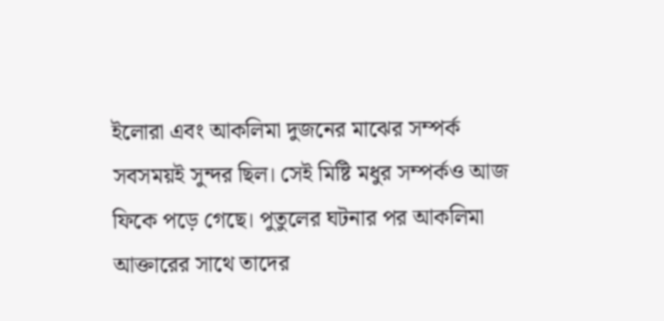ইলোরা এবং আকলিমা দুজনের মাঝের সম্পর্ক সবসময়ই সুন্দর ছিল। সেই মিষ্টি মধুর সম্পর্কও আজ ফিকে পড়ে গেছে। পুতুলের ঘটনার পর আকলিমা আক্তারের সাথে তাদের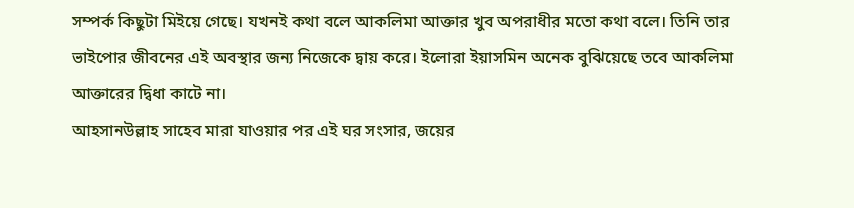সম্পর্ক কিছুটা মিইয়ে গেছে। যখনই কথা বলে আকলিমা আক্তার খুব অপরাধীর মতো কথা বলে। তিনি তার ভাইপোর জীবনের এই অবস্থার জন্য নিজেকে দ্বায় করে। ইলোরা ইয়াসমিন অনেক বুঝিয়েছে তবে আকলিমা আক্তারের দ্বিধা কাটে না।
আহসানউল্লাহ সাহেব মারা যাওয়ার পর এই ঘর সংসার, জয়ের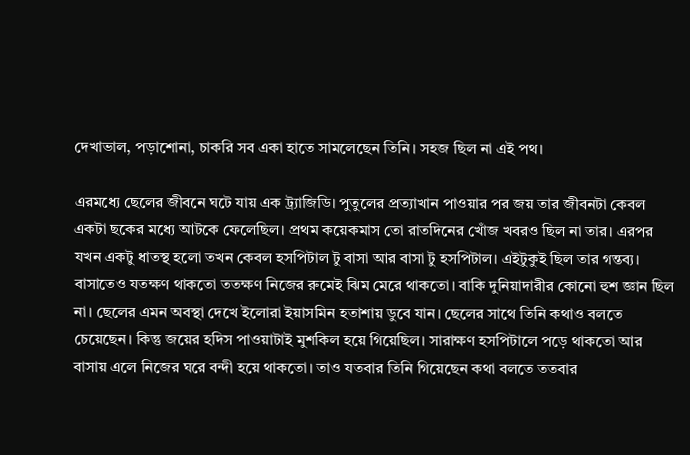দেখাভাল, পড়াশোনা, চাকরি সব একা হাতে সামলেছেন তিনি। সহজ ছিল না এই পথ।

এরমধ্যে ছেলের জীবনে ঘটে যায় এক ট্র্যাজিডি। পুতুলের প্রত্যাখান পাওয়ার পর জয় তার জীবনটা কেবল একটা ছকের মধ্যে আটকে ফেলেছিল। প্রথম কয়েকমাস তো রাতদিনের খোঁজ খবরও ছিল না তার। এরপর যখন একটু ধাতস্থ হলো তখন কেবল হসপিটাল টু বাসা আর বাসা টু হসপিটাল। এইটুকুই ছিল তার গন্তব্য। বাসাতেও যতক্ষণ থাকতো ততক্ষণ নিজের রুমেই ঝিম মেরে থাকতো। বাকি দুনিয়াদারীর কোনো হুশ জ্ঞান ছিল না। ছেলের এমন অবস্থা দেখে ইলোরা ইয়াসমিন হতাশায় ডুবে যান। ছেলের সাথে তিনি কথাও বলতে চেয়েছেন। কিন্তু জয়ের হদিস পাওয়াটাই মুশকিল হয়ে গিয়েছিল। সারাক্ষণ হসপিটালে পড়ে থাকতো আর বাসায় এলে নিজের ঘরে বন্দী হয়ে থাকতো। তাও যতবার তিনি গিয়েছেন কথা বলতে ততবার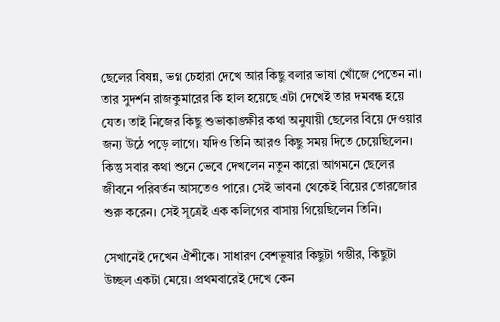ছেলের বিষন্ন, ভগ্ন চেহারা দেখে আর কিছু বলার ভাষা খোঁজে পেতেন না। তার সুদর্শন রাজকুমারের কি হাল হয়েছে এটা দেখেই তার দমবন্ধ হয়ে যেত। তাই নিজের কিছু শুভাকাঙ্ক্ষীর কথা অনুযায়ী ছেলের বিয়ে দেওয়ার জন্য উঠে পড়ে লাগে। যদিও তিনি আরও কিছু সময় দিতে চেয়েছিলেন। কিন্তু সবার কথা শুনে ভেবে দেখলেন নতুন কারো আগমনে ছেলের জীবনে পরিবর্তন আসতেও পারে। সেই ভাবনা থেকেই বিয়ের তোরজোর শুরু করেন। সেই সূত্রেই এক কলিগের বাসায় গিয়েছিলেন তিনি।

সেখানেই দেখেন ঐশীকে। সাধারণ বেশভূষার কিছুটা গম্ভীর, কিছুটা উচ্ছল একটা মেয়ে। প্রথমবারেই দেখে কেন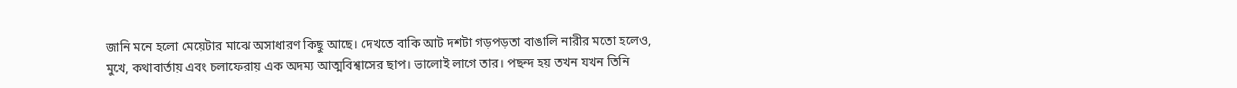জানি মনে হলো মেয়েটার মাঝে অসাধারণ কিছু আছে। দেখতে বাকি আট দশটা গড়পড়তা বাঙালি নারীর মতো হলেও, মুখে, কথাবার্তায় এবং চলাফেরায় এক অদম্য আত্মবিশ্বাসের ছাপ। ভালোই লাগে তার। পছন্দ হয় তখন যখন তিনি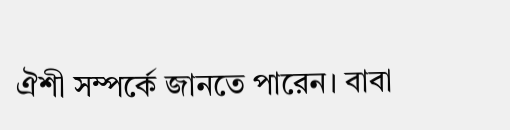ঐশী সম্পর্কে জানতে পারেন। বাবা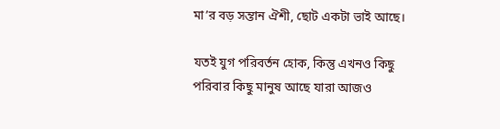মা’র বড় সন্তান ঐশী, ছোট একটা ভাই আছে।

যতই যুগ পরিবর্তন হোক, কিন্তু এখনও কিছু পরিবার কিছু মানুষ আছে যারা আজও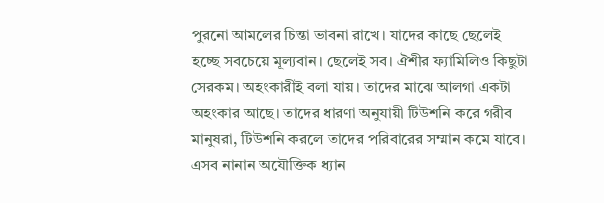পুরনো আমলের চিন্তা ভাবনা রাখে। যাদের কাছে ছেলেই হচ্ছে সবচেয়ে মূল্যবান। ছেলেই সব। ঐশীর ফ্যামিলিও কিছুটা সেরকম। অহংকারীই বলা যায়। তাদের মাঝে আলগা একটা অহংকার আছে। তাদের ধারণা অনুযায়ী টিউশনি করে গরীব মানুষরা, টিউশনি করলে তাদের পরিবারের সম্মান কমে যাবে। এসব নানান অযৌক্তিক ধ্যান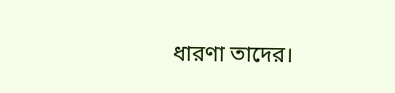ধারণা তাদের।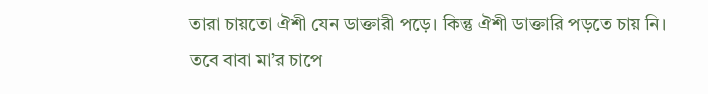তারা চায়তো ঐশী যেন ডাক্তারী পড়ে। কিন্তু ঐশী ডাক্তারি পড়তে চায় নি। তবে বাবা মা’র চাপে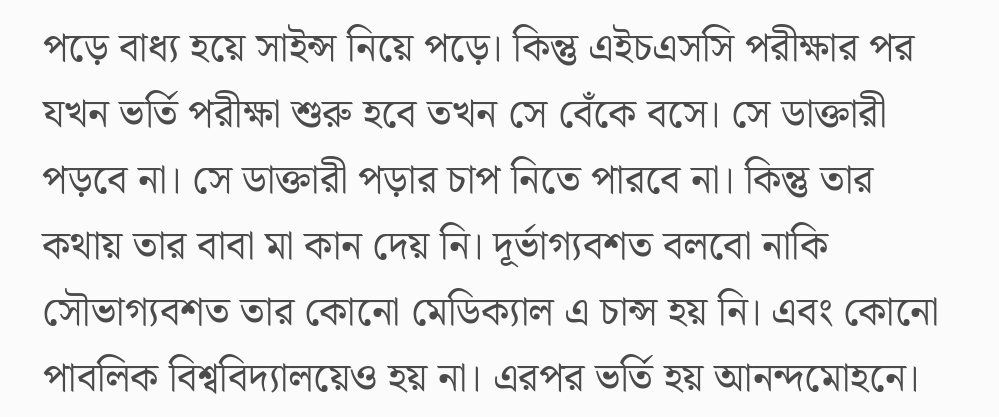পড়ে বাধ্য হয়ে সাইন্স নিয়ে পড়ে। কিন্তু এইচএসসি পরীক্ষার পর যখন ভর্তি পরীক্ষা শুরু হবে তখন সে বেঁকে বসে। সে ডাক্তারী পড়বে না। সে ডাক্তারী পড়ার চাপ নিতে পারবে না। কিন্তু তার কথায় তার বাবা মা কান দেয় নি। দূর্ভাগ্যবশত বলবো নাকি সৌভাগ্যবশত তার কোনো মেডিক্যাল এ চান্স হয় নি। এবং কোনো পাবলিক বিশ্ববিদ্যালয়েও হয় না। এরপর ভর্তি হয় আনন্দমোহনে।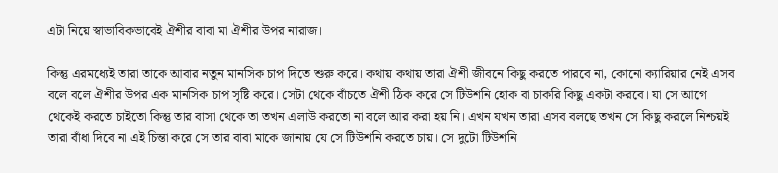এটা নিয়ে স্বাভাবিকভাবেই ঐশীর বাবা মা ঐশীর উপর নারাজ।

কিন্তু এরমধ্যেই তারা তাকে আবার নতুন মানসিক চাপ দিতে শুরু করে। কথায় কথায় তারা ঐশী জীবনে কিছু করতে পারবে না, কোনো ক্যারিয়ার নেই এসব বলে বলে ঐশীর উপর এক মানসিক চাপ সৃষ্টি করে। সেটা থেকে বাঁচতে ঐশী ঠিক করে সে টিউশনি হোক বা চাকরি কিছু একটা করবে। যা সে আগে থেকেই করতে চাইতো কিন্তু তার বাসা থেকে তা তখন এলাউ করতো না বলে আর করা হয় নি। এখন যখন তারা এসব বলছে তখন সে কিছু করলে নিশ্চয়ই তারা বাঁধা দিবে না এই চিন্তা করে সে তার বাবা মাকে জানায় যে সে টিউশনি করতে চায়। সে দুটো টিউশনি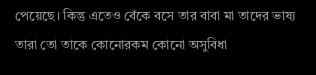পেয়েছে। কিন্তু এতেও বেঁকে বসে তার বাবা মা তাদের ভাষ্য তারা তো তাকে কোনোরকম কোনো অসুবিধা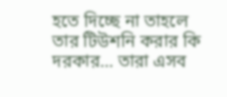হতে দিচ্ছে না তাহলে তার টিউশনি করার কি দরকার… তারা এসব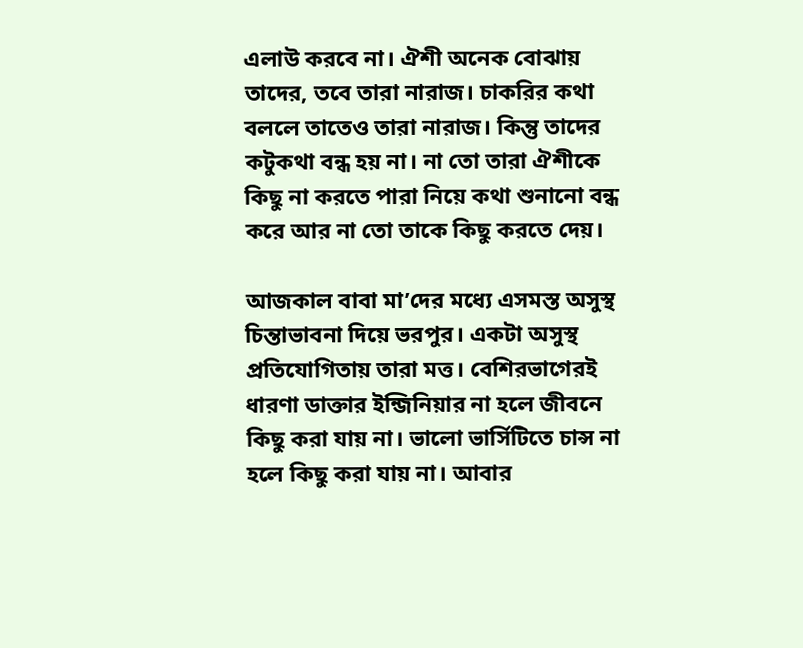এলাউ করবে না। ঐশী অনেক বোঝায় তাদের, তবে তারা নারাজ। চাকরির কথা বললে তাতেও তারা নারাজ। কিন্তু তাদের কটুকথা বন্ধ হয় না। না তো তারা ঐশীকে কিছু না করতে পারা নিয়ে কথা শুনানো বন্ধ করে আর না তো তাকে কিছু করতে দেয়।

আজকাল বাবা মা’দের মধ্যে এসমস্ত অসুস্থ চিন্তাভাবনা দিয়ে ভরপুর। একটা অসুস্থ প্রতিযোগিতায় তারা মত্ত। বেশিরভাগেরই ধারণা ডাক্তার ইন্জিনিয়ার না হলে জীবনে কিছু করা যায় না। ভালো ভার্সিটিতে চান্স না হলে কিছু করা যায় না। আবার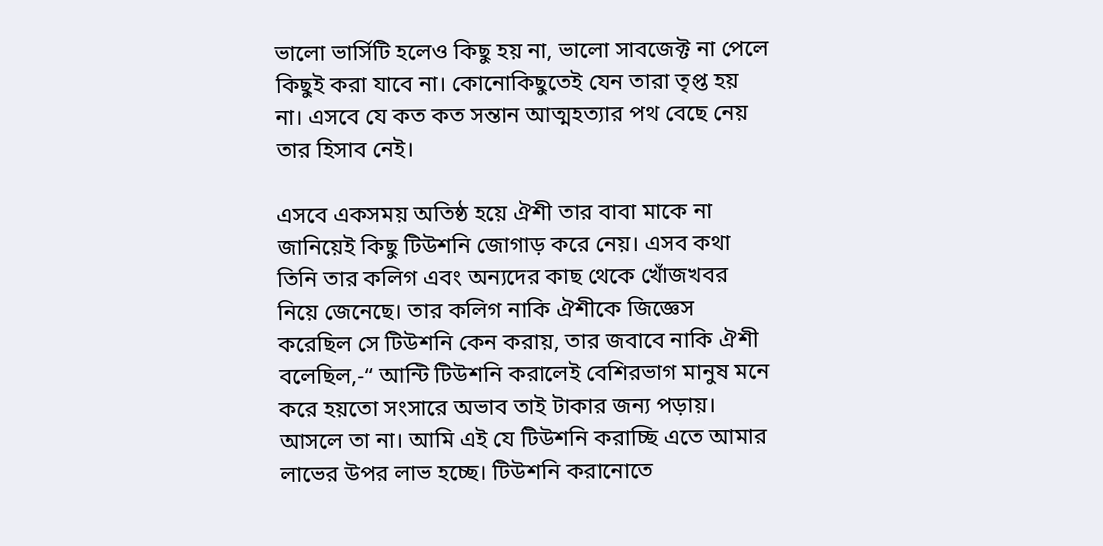ভালো ভার্সিটি হলেও কিছু হয় না, ভালো সাবজেক্ট না পেলে কিছুই করা যাবে না। কোনোকিছুতেই যেন তারা তৃপ্ত হয় না। এসবে যে কত কত সন্তান আত্মহত্যার পথ বেছে নেয় তার হিসাব নেই।

এসবে একসময় অতিষ্ঠ হয়ে ঐশী তার বাবা মাকে না জানিয়েই কিছু টিউশনি জোগাড় করে নেয়। এসব কথা তিনি তার কলিগ এবং অন্যদের কাছ থেকে খোঁজখবর নিয়ে জেনেছে। তার কলিগ নাকি ঐশীকে জিজ্ঞেস করেছিল সে টিউশনি কেন করায়, তার জবাবে নাকি ঐশী বলেছিল,-“ আন্টি টিউশনি করালেই বেশিরভাগ মানুষ মনে করে হয়তো সংসারে অভাব তাই টাকার জন্য পড়ায়। আসলে তা না। আমি এই যে টিউশনি করাচ্ছি এতে আমার লাভের উপর লাভ হচ্ছে। টিউশনি করানোতে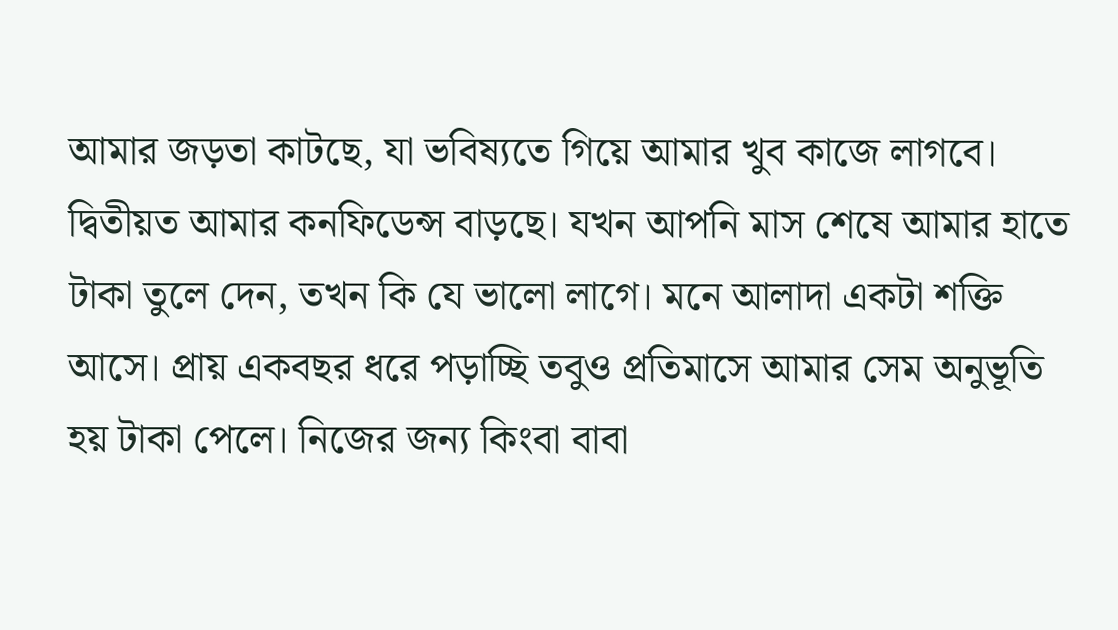আমার জড়তা কাটছে, যা ভবিষ্যতে গিয়ে আমার খুব কাজে লাগবে। দ্বিতীয়ত আমার কনফিডেন্স বাড়ছে। যখন আপনি মাস শেষে আমার হাতে টাকা তুলে দেন, তখন কি যে ভালো লাগে। মনে আলাদা একটা শক্তি আসে। প্রায় একবছর ধরে পড়াচ্ছি তবুও প্রতিমাসে আমার সেম অনুভূতি হয় টাকা পেলে। নিজের জন্য কিংবা বাবা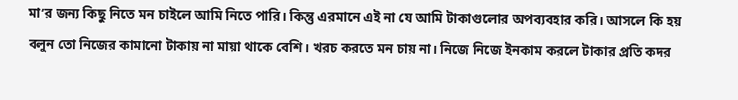মা’র জন্য কিছু নিতে মন চাইলে আমি নিতে পারি। কিন্তু এরমানে এই না যে আমি টাকাগুলোর অপব্যবহার করি। আসলে কি হয় বলুন তো নিজের কামানো টাকায় না মায়া থাকে বেশি। খরচ করতে মন চায় না। নিজে নিজে ইনকাম করলে টাকার প্রতি কদর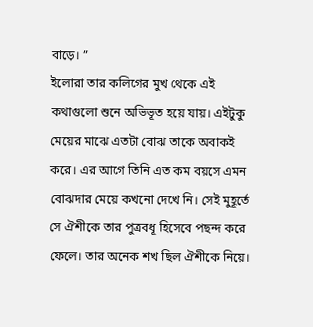বাড়ে। ”
ইলোরা তার কলিগের মুখ থেকে এই কথাগুলো শুনে অভিভূত হয়ে যায়। এইটুকু মেয়ের মাঝে এতটা বোঝ তাকে অবাকই করে। এর আগে তিনি এত কম বয়সে এমন বোঝদার মেয়ে কখনো দেখে নি। সেই মুহূর্তে সে ঐশীকে তার পুত্রবধূ হিসেবে পছন্দ করে ফেলে। তার অনেক শখ ছিল ঐশীকে নিয়ে।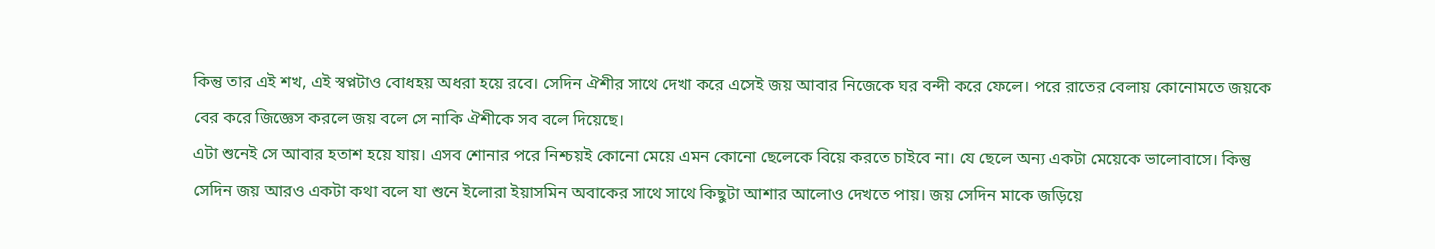কিন্তু তার এই শখ, এই স্বপ্নটাও বোধহয় অধরা হয়ে রবে। সেদিন ঐশীর সাথে দেখা করে এসেই জয় আবার নিজেকে ঘর বন্দী করে ফেলে। পরে রাতের বেলায় কোনোমতে জয়কে বের করে জিজ্ঞেস করলে জয় বলে সে নাকি ঐশীকে সব বলে দিয়েছে।
এটা শুনেই সে আবার হতাশ হয়ে যায়। এসব শোনার পরে নিশ্চয়ই কোনো মেয়ে এমন কোনো ছেলেকে বিয়ে করতে চাইবে না। যে ছেলে অন্য একটা মেয়েকে ভালোবাসে। কিন্তু সেদিন জয় আরও একটা কথা বলে যা শুনে ইলোরা ইয়াসমিন অবাকের সাথে সাথে কিছুটা আশার আলোও দেখতে পায়। জয় সেদিন মাকে জড়িয়ে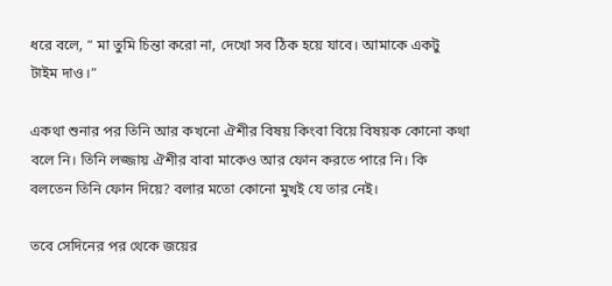ধরে বলে, “ মা তুমি চিন্তা করো না, দেখো সব ঠিক হয়ে যাবে। আমাকে একটু টাইম দাও।”

একথা শুনার পর তিনি আর কখনো ঐশীর বিষয় কিংবা বিয়ে বিষয়ক কোনো কথা বলে নি। তিনি লজ্জায় ঐশীর বাবা মাকেও আর ফোন করতে পারে নি। কি বলতেন তিনি ফোন দিয়ে? বলার মতো কোনো মুখই যে তার নেই।

তবে সেদিনের পর থেকে জয়ের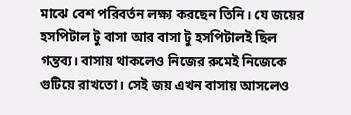মাঝে বেশ পরিবর্তন লক্ষ্য করছেন তিনি। যে জয়ের হসপিটাল টু বাসা আর বাসা টু হসপিটালই ছিল গন্তব্য। বাসায় থাকলেও নিজের রুমেই নিজেকে গুটিয়ে রাখতো। সেই জয় এখন বাসায় আসলেও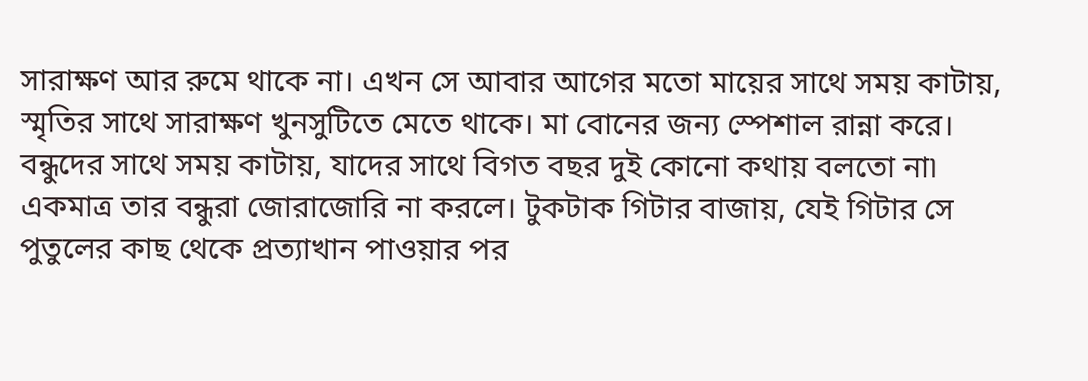সারাক্ষণ আর রুমে থাকে না। এখন সে আবার আগের মতো মায়ের সাথে সময় কাটায়, স্মৃতির সাথে সারাক্ষণ খুনসুটিতে মেতে থাকে। মা বোনের জন্য স্পেশাল রান্না করে। বন্ধুদের সাথে সময় কাটায়, যাদের সাথে বিগত বছর দুই কোনো কথায় বলতো না৷ একমাত্র তার বন্ধুরা জোরাজোরি না করলে। টুকটাক গিটার বাজায়, যেই গিটার সে পুতুলের কাছ থেকে প্রত্যাখান পাওয়ার পর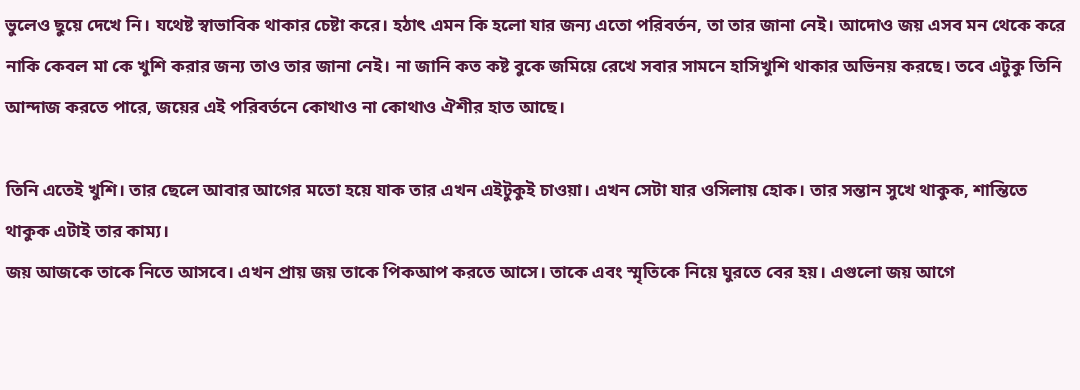ভুলেও ছুয়ে দেখে নি। যথেষ্ট স্বাভাবিক থাকার চেষ্টা করে। হঠাৎ এমন কি হলো যার জন্য এতো পরিবর্তন, তা তার জানা নেই। আদোও জয় এসব মন থেকে করে নাকি কেবল মা কে খুশি করার জন্য তাও তার জানা নেই। না জানি কত কষ্ট বুকে জমিয়ে রেখে সবার সামনে হাসিখুশি থাকার অভিনয় করছে। তবে এটুকু তিনি আন্দাজ করতে পারে, জয়ের এই পরিবর্তনে কোথাও না কোথাও ঐশীর হাত আছে।

তিনি এতেই খুশি। তার ছেলে আবার আগের মতো হয়ে যাক তার এখন এইটুকুই চাওয়া। এখন সেটা যার ওসিলায় হোক। তার সন্তান সুখে থাকুক, শান্তিতে থাকুক এটাই তার কাম্য।
জয় আজকে তাকে নিতে আসবে। এখন প্রায় জয় তাকে পিকআপ করতে আসে। তাকে এবং স্মৃতিকে নিয়ে ঘুরতে বের হয়। এগুলো জয় আগে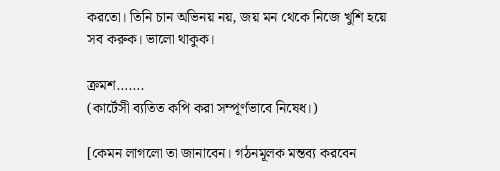করতো। তিনি চান অভিনয় নয়, জয় মন থেকে নিজে খুশি হয়ে সব করুক। ভালো থাকুক।

ক্রমশ…….
(কার্টেসী ব্যতিত কপি করা সম্পূর্ণভাবে নিষেধ।)

[কেমন লাগলো তা জানাবেন। গঠনমূলক মন্তব্য করবেন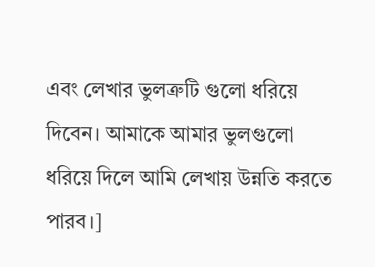এবং লেখার ভুলত্রুটি গুলো ধরিয়ে দিবেন। আমাকে আমার ভুলগুলো ধরিয়ে দিলে আমি লেখায় উন্নতি করতে পারব।]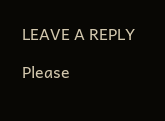LEAVE A REPLY

Please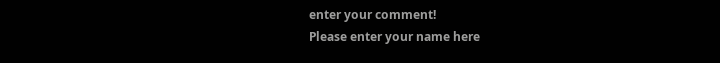enter your comment!
Please enter your name here